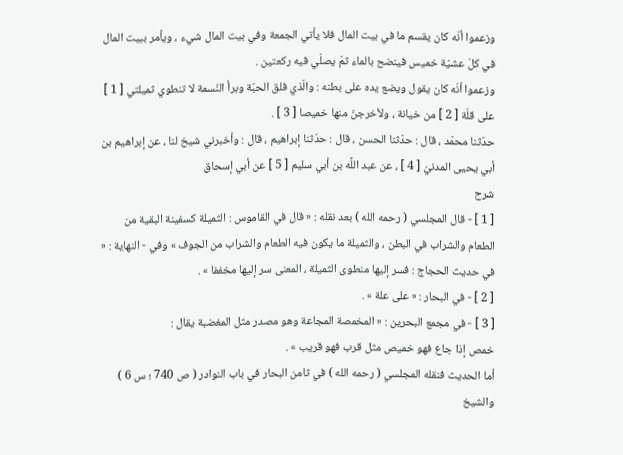وزعموا أنّه كان يقسم ما في بيت المال فلا يأتي الجمعة وفي بيت المال شيء ، ويأمر ببيت المال في كلّ عشيّة خميس فينضح بالماء ثمّ يصلّي فيه ركعتين .
وزعموا أنّه كان يقول ويضع يده على بطنه : والّذي فلق الحبّة وبرأ النّسمة لا تنطوي ثميلتي [ 1 ] على قلّة [ 2 ] من خيانة ، ولأخرجنّ منها خميصا [ 3 ] .
حدّثنا محمّد ، قال : حدّثنا الحسن ، قال : حدّثنا إبراهيم ، قال : وأخبرني شيخ لنا ، عن إبراهيم بن أبي يحيى المدنيّ [ 4 ] ، عن عبد اللَّه بن أبي سليم [ 5 ] عن أبي إسحاق
شرح
[ 1 ] - قال المجلسي ( رحمه الله ) بعد نقله : « قال في القاموس : الثميلة كسفينة البقية من الطعام والشراب في البطن ، والثميلة ما يكون فيه الطعام والشراب من الجوف » وفي - النهاية : « في حديث الحجاج : فسر إليها منطوى الثميلة ، المعنى سر إليها مخففا » .
[ 2 ] - في البحار : « على علة » .
[ 3 ] - في مجمع البحرين : « المخمصة المجاعة وهو مصدر مثل المغضبة يقال :
خمص إذا جاع فهو خميص مثل قرب فهو قريب » .
أما الحديث فنقله المجلسي ( رحمه الله ) في ثامن البحار في باب النوادر ( ص 740 ؛ س 6 ) والشيخ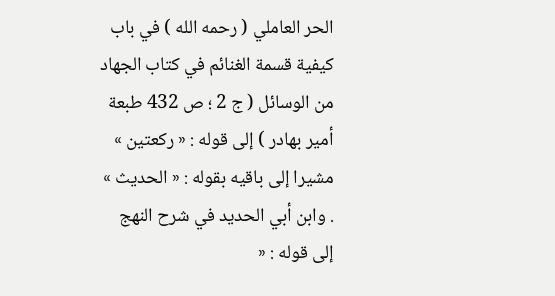الحر العاملي ( رحمه الله ) في باب كيفية قسمة الغنائم في كتاب الجهاد من الوسائل ( ج 2 ؛ ص 432 طبعة أمير بهادر ) إلى قوله : « ركعتين » مشيرا إلى باقيه بقوله : « الحديث » . وابن أبي الحديد في شرح النهج إلى قوله : «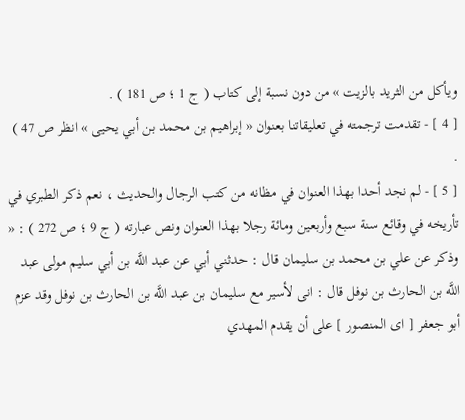ويأكل من الثريد بالزيت » من دون نسبة إلى كتاب ( ج 1 ؛ ص 181 ) .
[ 4 ] - تقدمت ترجمته في تعليقاتنا بعنوان « إبراهيم بن محمد بن أبي يحيى » انظر ص 47 ) .
[ 5 ] - لم نجد أحدا بهذا العنوان في مظانه من كتب الرجال والحديث ، نعم ذكر الطبري في تأريخه في وقائع سنة سبع وأربعين ومائة رجلا بهذا العنوان ونص عبارته ( ج 9 ؛ ص 272 ) : « وذكر عن علي بن محمد بن سليمان قال : حدثني أبي عن عبد اللَّه بن أبي سليم مولى عبد اللَّه بن الحارث بن نوفل قال : انى لأسير مع سليمان بن عبد اللَّه بن الحارث بن نوفل وقد عزم أبو جعفر [ اى المنصور ] على أن يقدم المهدي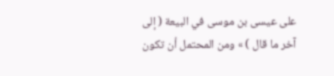على عيسى بن موسى في البيعة ( إلى آخر ما قال ) » ومن المحتمل أن تكون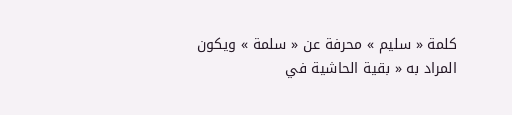كلمة « سليم » محرفة عن « سلمة » ويكون المراد به « بقية الحاشية في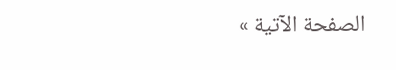الصفحة الآتية »